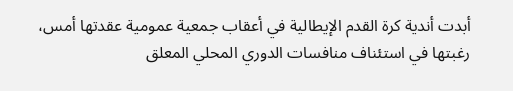أبدت أندية كرة القدم الإيطالية في أعقاب جمعية عمومية عقدتها أمس، رغبتها في استئناف منافسات الدوري المحلي المعلق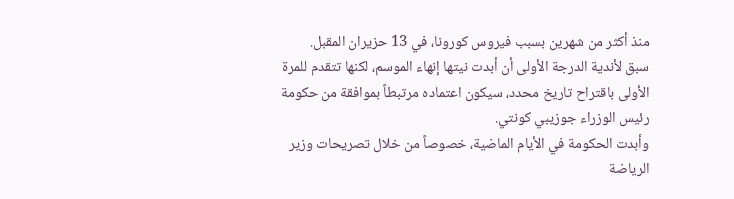منذ أكثر من شهرين بسبب فيروس كورونا، في 13 حزيران المقبل.
سبق لأندية الدرجة الأولى أن أبدت نيتها إنهاء الموسم، لكنها تتقدم للمرة الأولى باقتراح تاريخ محدد، سيكون اعتماده مرتبطاً بموافقة من حكومة رئيس الوزراء جوزيبي كونتي.
وأبدت الحكومة في الأيام الماضية، خصوصاً من خلال تصريحات وزير الرياضة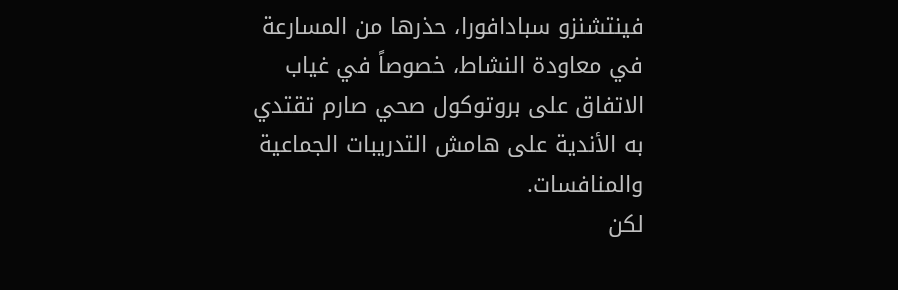فينتشنزو سبادافورا، حذرها من المسارعة في معاودة النشاط، خصوصاً في غياب الاتفاق على بروتوكول صحي صارم تقتدي به الأندية على هامش التدريبات الجماعية والمنافسات.
لكن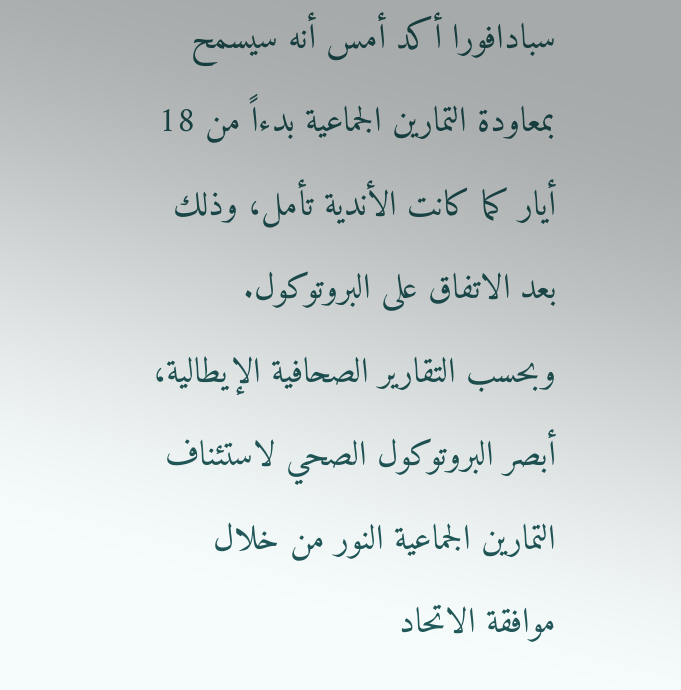سبادافورا أكد أمس أنه سيسمح بمعاودة التمارين الجماعية بدءاً من 18 أيار كما كانت الأندية تأمل، وذلك بعد الاتفاق على البروتوكول. وبحسب التقارير الصحافية الإيطالية، أبصر البروتوكول الصحي لاستئناف التمارين الجماعية النور من خلال موافقة الاتحاد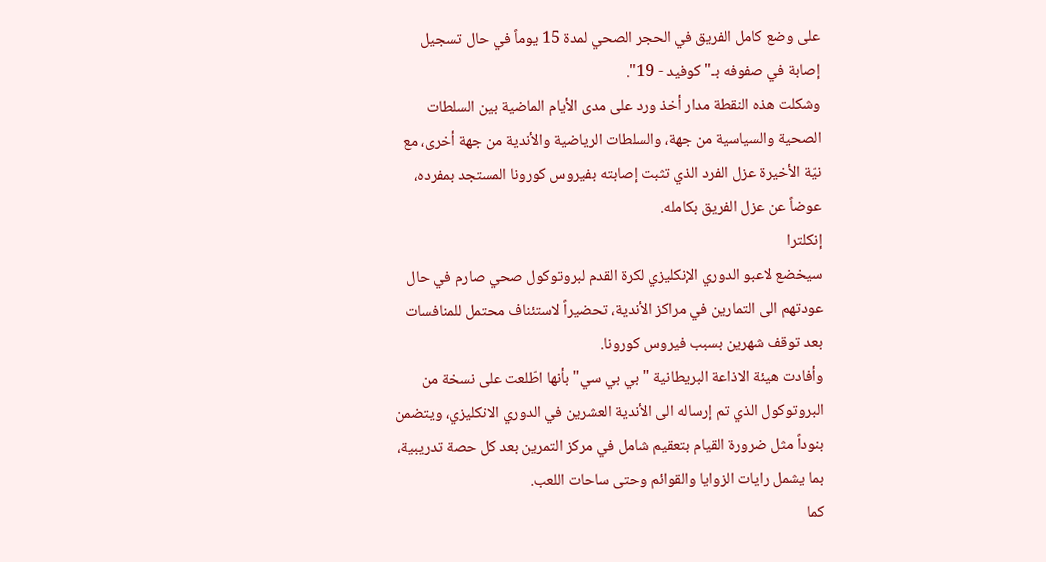على وضع كامل الفريق في الحجر الصحي لمدة 15 يوماً في حال تسجيل إصابة في صفوفه بـ"كوفيد - 19".
وشكلت هذه النقطة مدار أخذ ورد على مدى الأيام الماضية بين السلطات الصحية والسياسية من جهة، والسلطات الرياضية والأندية من جهة أخرى، مع نيّة الأخيرة عزل الفرد الذي تثبت إصابته بفيروس كورونا المستجد بمفرده، عوضاً عن عزل الفريق بكامله.
إنكلترا
سيخضع لاعبو الدوري الإنكليزي لكرة القدم لبروتوكول صحي صارم في حال عودتهم الى التمارين في مراكز الأندية، تحضيراً لاستئناف محتمل للمنافسات بعد توقف شهرين بسبب فيروس كورونا.
وأفادت هيئة الاذاعة البريطانية "بي بي سي" بأنها اطّلعت على نسخة من البروتوكول الذي تم إرساله الى الأندية العشرين في الدوري الانكليزي، ويتضمن بنوداً مثل ضرورة القيام بتعقيم شامل في مركز التمرين بعد كل حصة تدريبية، بما يشمل رايات الزوايا والقوائم وحتى ساحات اللعب.
كما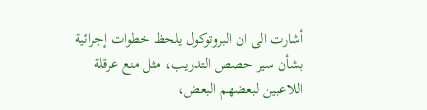أشارت الى ان البروتوكول يلحظ خطوات إجرائية بشأن سير حصص التدريب، مثل منع عرقلة اللاعبين لبعضهم البعض،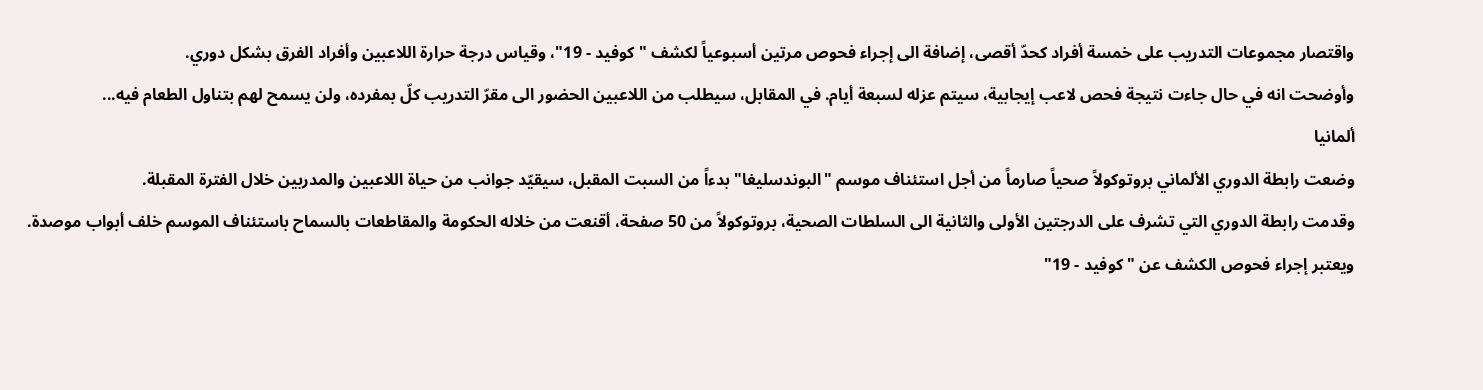واقتصار مجموعات التدريب على خمسة أفراد كحدّ أقصى، إضافة الى إجراء فحوص مرتين أسبوعياً لكشف "كوفيد - 19"، وقياس درجة حرارة اللاعبين وأفراد الفرق بشكل دوري.
وأوضحت انه في حال جاءت نتيجة فحص لاعب إيجابية، سيتم عزله لسبعة أيام. في المقابل، سيطلب من اللاعبين الحضور الى مقرّ التدريب كلّ بمفرده، ولن يسمح لهم بتناول الطعام فيه...
ألمانيا
وضعت رابطة الدوري الألماني بروتوكولاً صحياً صارماً من أجل استئناف موسم "البوندسليغا" بدءاً من السبت المقبل، سيقيّد جوانب من حياة اللاعبين والمدربين خلال الفترة المقبلة.
وقدمت رابطة الدوري التي تشرف على الدرجتين الأولى والثانية الى السلطات الصحية، بروتوكولاً من 50 صفحة، أقنعت من خلاله الحكومة والمقاطعات بالسماح باستئناف الموسم خلف أبواب موصدة. ويعتبر إجراء فحوص الكشف عن "كوفيد - 19"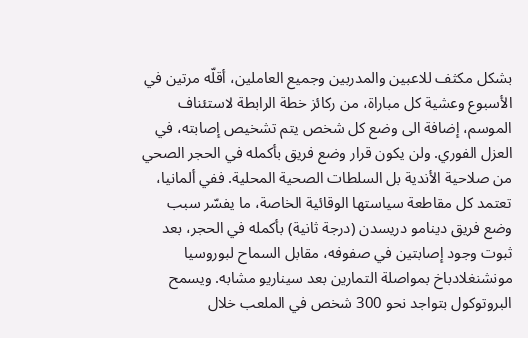بشكل مكثف للاعبين والمدربين وجميع العاملين، أقلّه مرتين في الأسبوع وعشية كل مباراة، من ركائز خطة الرابطة لاستئناف الموسم، إضافة الى وضع كل شخص يتم تشخيص إصابته، في العزل الفوري. ولن يكون قرار وضع فريق بأكمله في الحجر الصحي من صلاحية الأندية بل السلطات الصحية المحلية. ففي ألمانيا، تعتمد كل مقاطعة سياستها الوقائية الخاصة، ما يفسّر سبب وضع فريق دينامو دريسدن (درجة ثانية) بأكمله في الحجر، بعد ثبوت وجود إصابتين في صفوفه، مقابل السماح لبوروسيا مونشنغلادباخ بمواصلة التمارين بعد سيناريو مشابه. ويسمح البروتوكول بتواجد نحو 300 شخص في الملعب خلال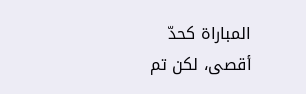المباراة كحدّ أقصى، لكن تم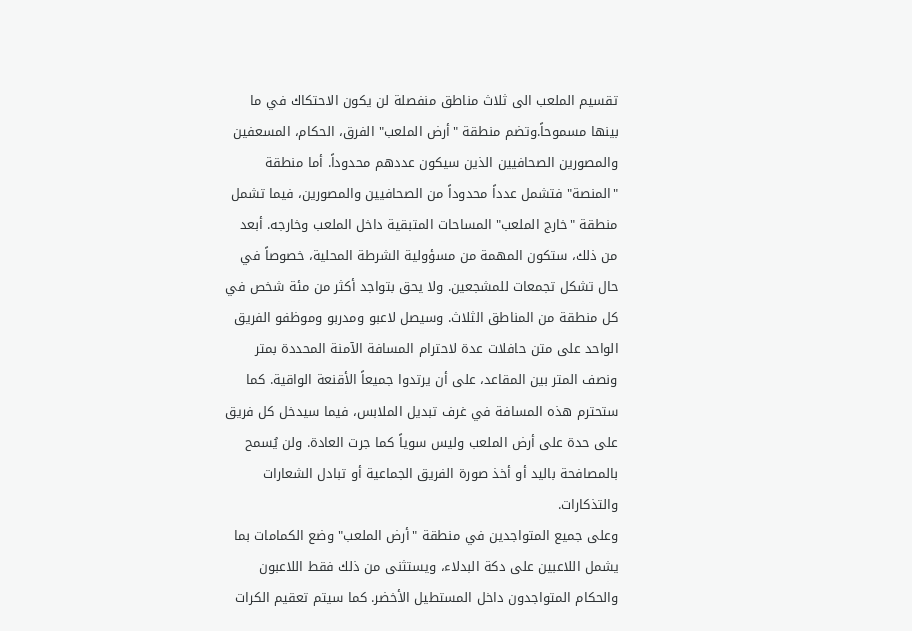تقسيم الملعب الى ثلاث مناطق منفصلة لن يكون الاحتكاك في ما بينها مسموحاً.وتضم منطقة "أرض الملعب" الفرق، الحكام، المسعفين والمصورين الصحافيين الذين سيكون عددهم محدوداً. أما منطقة "المنصة" فتشمل عدداً محدوداً من الصحافيين والمصورين، فيما تشمل منطقة "خارج الملعب" المساحات المتبقية داخل الملعب وخارجه. أبعد من ذلك، ستكون المهمة من مسؤولية الشرطة المحلية، خصوصاً في حال تشكل تجمعات للمشجعين. ولا يحق بتواجد أكثر من مئة شخص في كل منطقة من المناطق الثلاث. وسيصل لاعبو ومدربو وموظفو الفريق الواحد على متن حافلات عدة لاحترام المسافة الآمنة المحددة بمتر ونصف المتر بين المقاعد، على أن يرتدوا جميعاً الأقنعة الواقية. كما ستحترم هذه المسافة في غرف تبديل الملابس، فيما سيدخل كل فريق على حدة على أرض الملعب وليس سوياً كما جرت العادة. ولن يُسمح بالمصافحة باليد أو أخذ صورة الفريق الجماعية أو تبادل الشعارات والتذكارات.
وعلى جميع المتواجدين في منطقة "أرض الملعب" وضع الكمامات بما يشمل اللاعبين على دكة البدلاء، ويستثنى من ذلك فقط اللاعبون والحكام المتواجدون داخل المستطيل الأخضر. كما سيتم تعقيم الكرات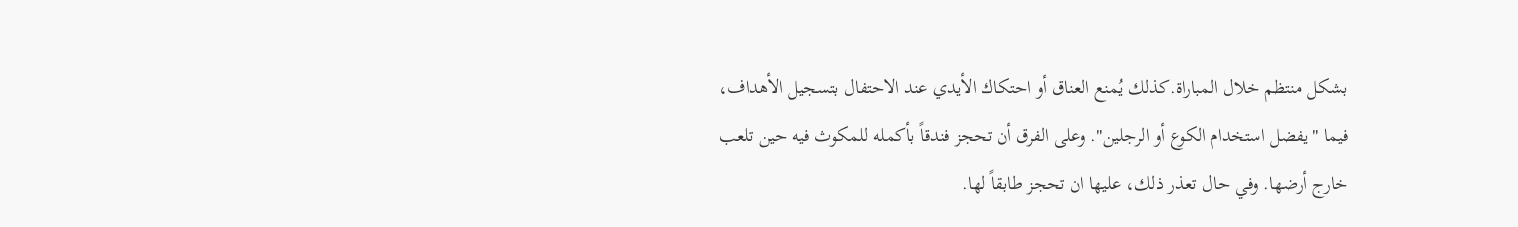بشكل منتظم خلال المباراة.كذلك يُمنع العناق أو احتكاك الأيدي عند الاحتفال بتسجيل الأهداف، فيما "يفضل استخدام الكوع أو الرجلين". وعلى الفرق أن تحجز فندقاً بأكمله للمكوث فيه حين تلعب خارج أرضها. وفي حال تعذر ذلك، عليها ان تحجز طابقاً لها.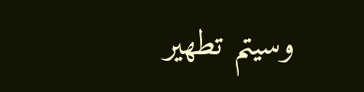وسيتم تطهير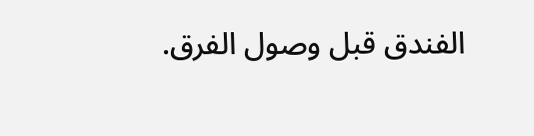الفندق قبل وصول الفرق.